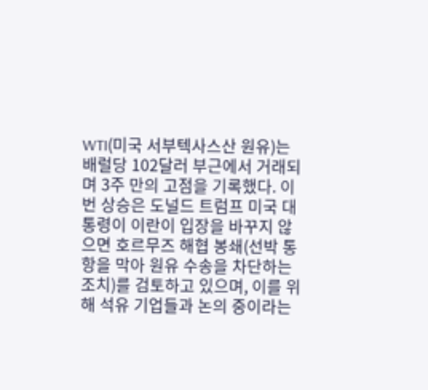WTI(미국 서부텍사스산 원유)는 배럴당 102달러 부근에서 거래되며 3주 만의 고점을 기록했다. 이번 상승은 도널드 트럼프 미국 대통령이 이란이 입장을 바꾸지 않으면 호르무즈 해협 봉쇄(선박 통항을 막아 원유 수송을 차단하는 조치)를 검토하고 있으며, 이를 위해 석유 기업들과 논의 중이라는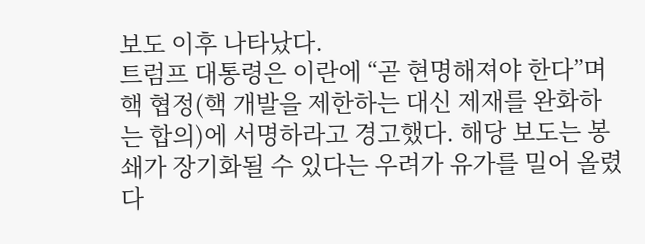보도 이후 나타났다.
트럼프 대통령은 이란에 “곧 현명해져야 한다”며 핵 협정(핵 개발을 제한하는 대신 제재를 완화하는 합의)에 서명하라고 경고했다. 해당 보도는 봉쇄가 장기화될 수 있다는 우려가 유가를 밀어 올렸다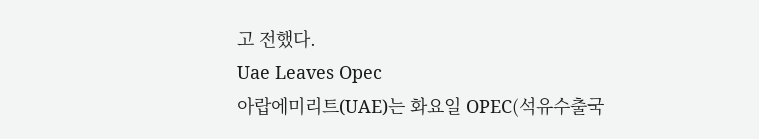고 전했다.
Uae Leaves Opec
아랍에미리트(UAE)는 화요일 OPEC(석유수출국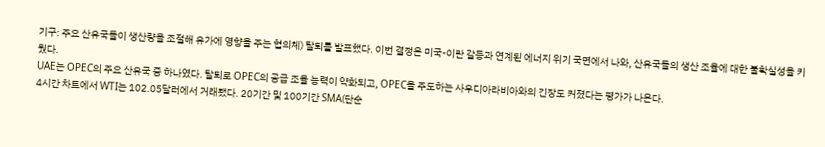기구: 주요 산유국들이 생산량을 조절해 유가에 영향을 주는 협의체) 탈퇴를 발표했다. 이번 결정은 미국-이란 갈등과 연계된 에너지 위기 국면에서 나와, 산유국들의 생산 조율에 대한 불확실성을 키웠다.
UAE는 OPEC의 주요 산유국 중 하나였다. 탈퇴로 OPEC의 공급 조율 능력이 약화되고, OPEC을 주도하는 사우디아라비아와의 긴장도 커졌다는 평가가 나온다.
4시간 차트에서 WTI는 102.05달러에서 거래됐다. 20기간 및 100기간 SMA(단순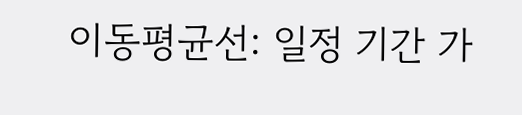이동평균선: 일정 기간 가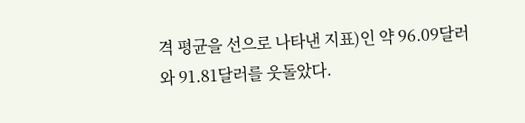격 평균을 선으로 나타낸 지표)인 약 96.09달러와 91.81달러를 웃돌았다.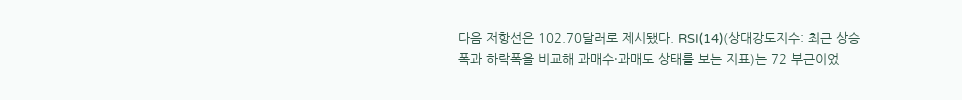다음 저항선은 102.70달러로 제시됐다. RSI(14)(상대강도지수: 최근 상승폭과 하락폭을 비교해 과매수·과매도 상태를 보는 지표)는 72 부근이었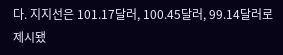다. 지지선은 101.17달러, 100.45달러, 99.14달러로 제시됐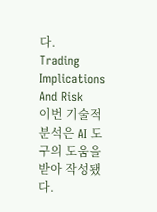다.
Trading Implications And Risk
이번 기술적 분석은 AI 도구의 도움을 받아 작성됐다.